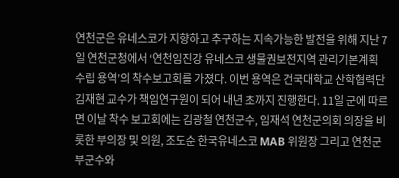연천군은 유네스코가 지향하고 추구하는 지속가능한 발전을 위해 지난 7일 연천군청에서 ‘연천임진강 유네스코 생물권보전지역 관리기본계획 수립 용역’의 착수보고회를 가졌다. 이번 용역은 건국대학교 산학협력단 김재현 교수가 책임연구원이 되어 내년 초까지 진행한다. 11일 군에 따르면 이날 착수 보고회에는 김광철 연천군수, 임재석 연천군의회 의장을 비롯한 부의장 및 의원, 조도순 한국유네스코 MAB 위원장 그리고 연천군 부군수와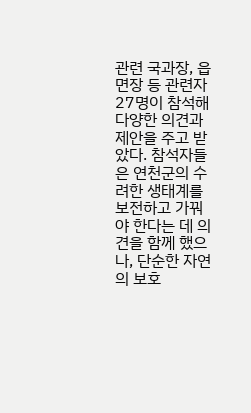관련 국과장, 읍면장 등 관련자 27명이 참석해 다양한 의견과 제안을 주고 받았다. 참석자들은 연천군의 수려한 생태계를 보전하고 가꿔야 한다는 데 의견을 함께 했으나, 단순한 자연의 보호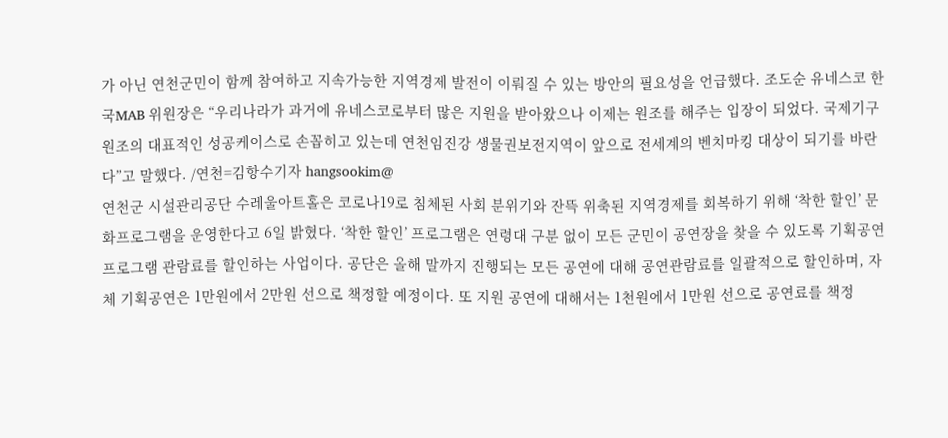가 아닌 연천군민이 함께 참여하고 지속가능한 지역경제 발전이 이뤄질 수 있는 방안의 필요성을 언급했다. 조도순 유네스코 한국MAB 위원장은 “우리나라가 과거에 유네스코로부터 많은 지원을 받아왔으나 이제는 원조를 해주는 입장이 되었다. 국제기구 원조의 대표적인 성공케이스로 손꼽히고 있는데 연천임진강 생물권보전지역이 앞으로 전세계의 벤치마킹 대상이 되기를 바란다”고 말했다. /연천=김항수기자 hangsookim@
연천군 시설관리공단 수레울아트홀은 코로나19로 침체된 사회 분위기와 잔뜩 위축된 지역경제를 회복하기 위해 ‘착한 할인’ 문화프로그램을 운영한다고 6일 밝혔다. ‘착한 할인’ 프로그램은 연령대 구분 없이 모든 군민이 공연장을 찾을 수 있도록 기획공연 프로그램 관람료를 할인하는 사업이다. 공단은 올해 말까지 진행되는 모든 공연에 대해 공연관람료를 일괄적으로 할인하며, 자체 기획공연은 1만원에서 2만원 선으로 책정할 예정이다. 또 지원 공연에 대해서는 1천원에서 1만원 선으로 공연료를 책정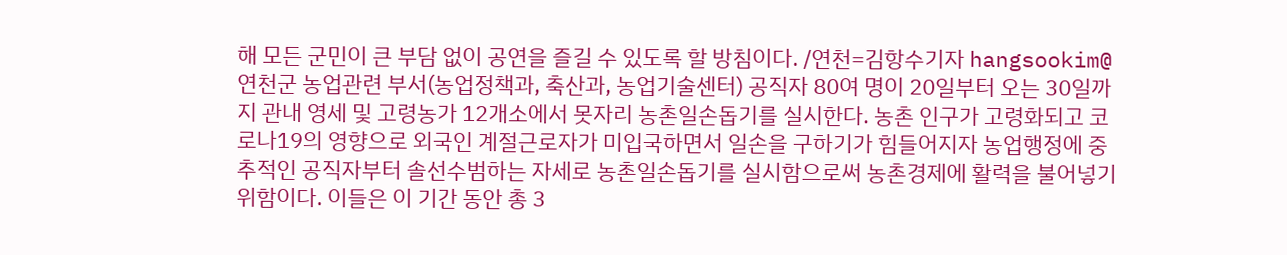해 모든 군민이 큰 부담 없이 공연을 즐길 수 있도록 할 방침이다. /연천=김항수기자 hangsookim@
연천군 농업관련 부서(농업정책과, 축산과, 농업기술센터) 공직자 80여 명이 20일부터 오는 30일까지 관내 영세 및 고령농가 12개소에서 못자리 농촌일손돕기를 실시한다. 농촌 인구가 고령화되고 코로나19의 영향으로 외국인 계절근로자가 미입국하면서 일손을 구하기가 힘들어지자 농업행정에 중추적인 공직자부터 솔선수범하는 자세로 농촌일손돕기를 실시함으로써 농촌경제에 활력을 불어넣기 위함이다. 이들은 이 기간 동안 총 3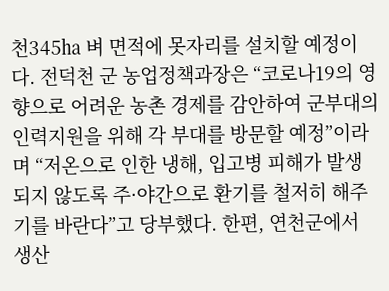천345㏊ 벼 면적에 못자리를 설치할 예정이다. 전덕천 군 농업정책과장은 “코로나19의 영향으로 어려운 농촌 경제를 감안하여 군부대의 인력지원을 위해 각 부대를 방문할 예정”이라며 “저온으로 인한 냉해, 입고병 피해가 발생되지 않도록 주·야간으로 환기를 철저히 해주기를 바란다”고 당부했다. 한편, 연천군에서 생산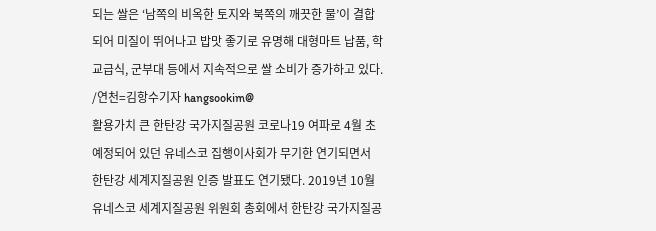되는 쌀은 ‘남쪽의 비옥한 토지와 북쪽의 깨끗한 물’이 결합되어 미질이 뛰어나고 밥맛 좋기로 유명해 대형마트 납품, 학교급식, 군부대 등에서 지속적으로 쌀 소비가 증가하고 있다. /연천=김항수기자 hangsookim@
활용가치 큰 한탄강 국가지질공원 코로나19 여파로 4월 초 예정되어 있던 유네스코 집행이사회가 무기한 연기되면서 한탄강 세계지질공원 인증 발표도 연기됐다. 2019년 10월 유네스코 세계지질공원 위원회 총회에서 한탄강 국가지질공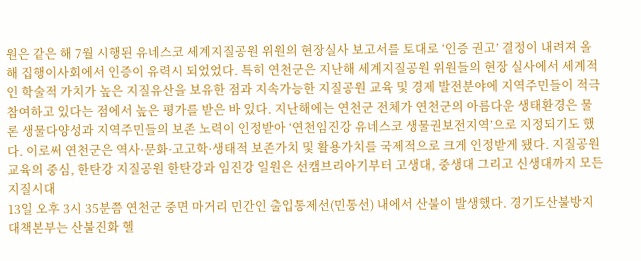원은 같은 해 7월 시행된 유네스코 세계지질공원 위원의 현장실사 보고서를 토대로 ‘인증 권고’ 결정이 내려져 올해 집행이사회에서 인증이 유력시 되었었다. 특히 연천군은 지난해 세계지질공원 위원들의 현장 실사에서 세계적인 학술적 가치가 높은 지질유산을 보유한 점과 지속가능한 지질공원 교육 및 경제 발전분야에 지역주민들이 적극 참여하고 있다는 점에서 높은 평가를 받은 바 있다. 지난해에는 연천군 전체가 연천군의 아름다운 생태환경은 물론 생물다양성과 지역주민들의 보존 노력이 인정받아 ‘연천임진강 유네스코 생물권보전지역’으로 지정되기도 했다. 이로써 연천군은 역사·문화·고고학·생태적 보존가치 및 활용가치를 국제적으로 크게 인정받게 됐다. 지질공원 교육의 중심, 한탄강 지질공원 한탄강과 임진강 일원은 선캠브리아기부터 고생대, 중생대 그리고 신생대까지 모든 지질시대
13일 오후 3시 35분쯤 연천군 중면 마거리 민간인 출입통제선(민통선) 내에서 산불이 발생했다. 경기도산불방지대책본부는 산불진화 헬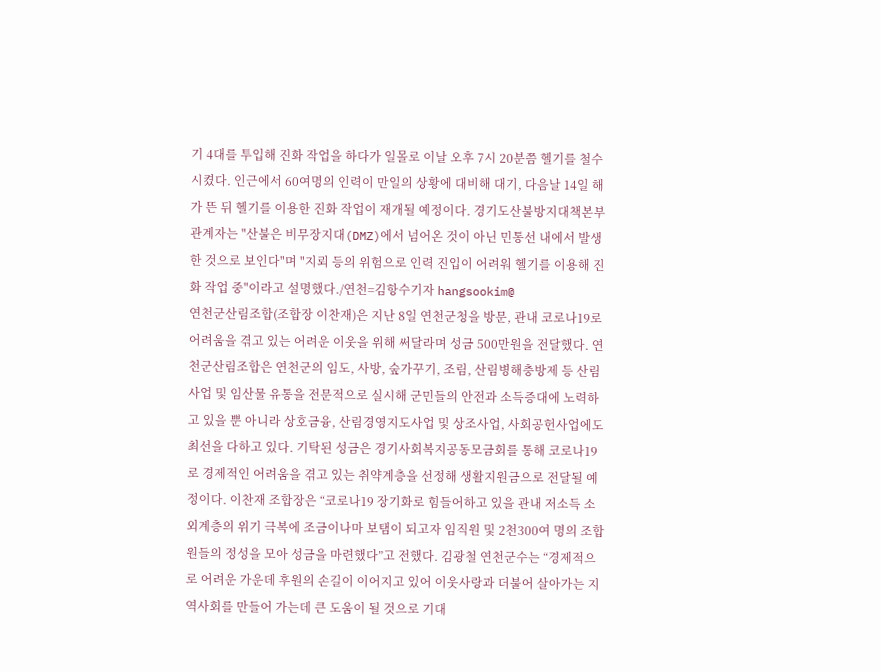기 4대를 투입해 진화 작업을 하다가 일몰로 이날 오후 7시 20분쯤 헬기를 철수시켰다. 인근에서 60여명의 인력이 만일의 상황에 대비해 대기, 다음날 14일 해가 뜬 뒤 헬기를 이용한 진화 작업이 재개될 예정이다. 경기도산불방지대책본부 관계자는 "산불은 비무장지대(DMZ)에서 넘어온 것이 아닌 민통선 내에서 발생한 것으로 보인다"며 "지뢰 등의 위험으로 인력 진입이 어려워 헬기를 이용해 진화 작업 중"이라고 설명했다./연천=김항수기자 hangsookim@
연천군산림조합(조합장 이찬재)은 지난 8일 연천군청을 방문, 관내 코로나19로 어려움을 겪고 있는 어려운 이웃을 위해 써달라며 성금 500만원을 전달했다. 연천군산림조합은 연천군의 임도, 사방, 숲가꾸기, 조림, 산림병해충방제 등 산림사업 및 임산물 유통을 전문적으로 실시해 군민들의 안전과 소득증대에 노력하고 있을 뿐 아니라 상호금융, 산림경영지도사업 및 상조사업, 사회공헌사업에도 최선을 다하고 있다. 기탁된 성금은 경기사회복지공동모금회를 통해 코로나19로 경제적인 어려움을 겪고 있는 취약계층을 선정해 생활지원금으로 전달될 예정이다. 이찬재 조합장은 “코로나19 장기화로 힘들어하고 있을 관내 저소득 소외계층의 위기 극복에 조금이나마 보탬이 되고자 임직원 및 2천300여 명의 조합원들의 정성을 모아 성금을 마련했다”고 전했다. 김광철 연천군수는 “경제적으로 어려운 가운데 후원의 손길이 이어지고 있어 이웃사랑과 더불어 살아가는 지역사회를 만들어 가는데 큰 도움이 될 것으로 기대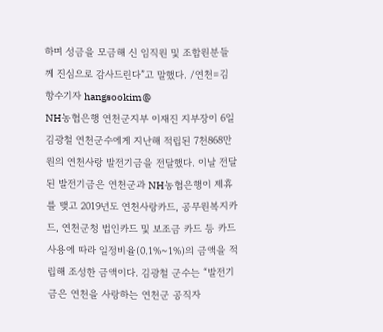하며 성금을 모금해 신 임직원 및 조합원분들께 진심으로 감사드린다”고 말했다. /연천=김항수기자 hangsookim@
NH농협은행 연천군지부 이재진 지부장이 6일 김광철 연천군수에게 지난해 적립된 7천868만원의 연천사랑 발전기금을 전달했다. 이날 전달된 발전기금은 연천군과 NH농협은행이 제휴를 맺고 2019년도 연천사랑카드, 공무원복지카드, 연천군청 법인카드 및 보조금 카드 등 카드 사용에 따라 일정비율(0.1%~1%)의 금액을 적립해 조성한 금액이다. 김광철 군수는 “발전기금은 연천을 사랑하는 연천군 공직자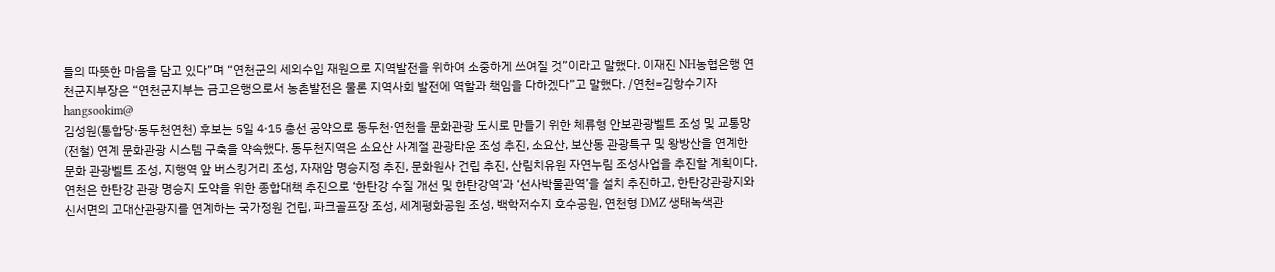들의 따뜻한 마음을 담고 있다”며 “연천군의 세외수입 재원으로 지역발전을 위하여 소중하게 쓰여질 것”이라고 말했다. 이재진 NH농협은행 연천군지부장은 “연천군지부는 금고은행으로서 농촌발전은 물론 지역사회 발전에 역할과 책임을 다하겠다”고 말했다. /연천=김항수기자 hangsookim@
김성원(통합당·동두천연천) 후보는 5일 4·15 총선 공약으로 동두천·연천을 문화관광 도시로 만들기 위한 체류형 안보관광벨트 조성 및 교통망(전철) 연계 문화관광 시스템 구축을 약속했다. 동두천지역은 소요산 사계절 관광타운 조성 추진, 소요산, 보산동 관광특구 및 왕방산을 연계한 문화 관광벨트 조성, 지행역 앞 버스킹거리 조성, 자재암 명승지정 추진, 문화원사 건립 추진, 산림치유원 자연누림 조성사업을 추진할 계획이다. 연천은 한탄강 관광 명승지 도약을 위한 종합대책 추진으로 ‘한탄강 수질 개선 및 한탄강역’과 ‘선사박물관역’을 설치 추진하고, 한탄강관광지와 신서면의 고대산관광지를 연계하는 국가정원 건립, 파크골프장 조성, 세계평화공원 조성, 백학저수지 호수공원, 연천형 DMZ 생태녹색관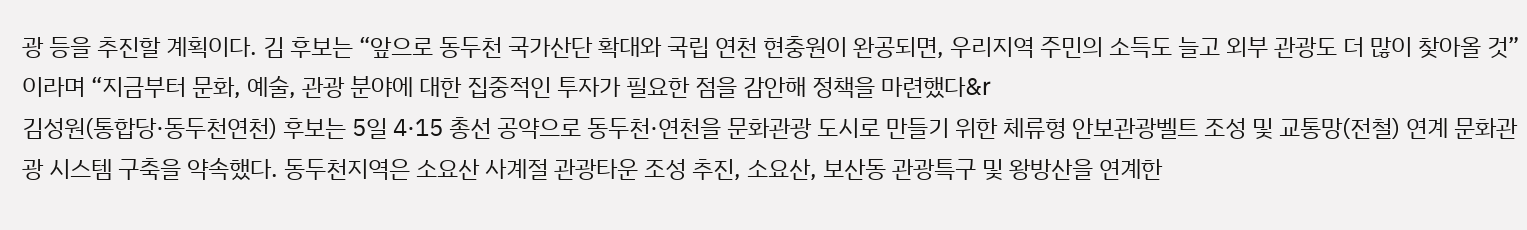광 등을 추진할 계획이다. 김 후보는 “앞으로 동두천 국가산단 확대와 국립 연천 현충원이 완공되면, 우리지역 주민의 소득도 늘고 외부 관광도 더 많이 찾아올 것”이라며 “지금부터 문화, 예술, 관광 분야에 대한 집중적인 투자가 필요한 점을 감안해 정책을 마련했다&r
김성원(통합당·동두천연천) 후보는 5일 4·15 총선 공약으로 동두천·연천을 문화관광 도시로 만들기 위한 체류형 안보관광벨트 조성 및 교통망(전철) 연계 문화관광 시스템 구축을 약속했다. 동두천지역은 소요산 사계절 관광타운 조성 추진, 소요산, 보산동 관광특구 및 왕방산을 연계한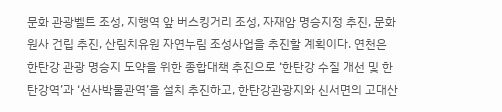문화 관광벨트 조성, 지행역 앞 버스킹거리 조성, 자재암 명승지정 추진, 문화원사 건립 추진, 산림치유원 자연누림 조성사업을 추진할 계획이다. 연천은 한탄강 관광 명승지 도약을 위한 종합대책 추진으로 ‘한탄강 수질 개선 및 한탄강역’과 ‘선사박물관역’을 설치 추진하고, 한탄강관광지와 신서면의 고대산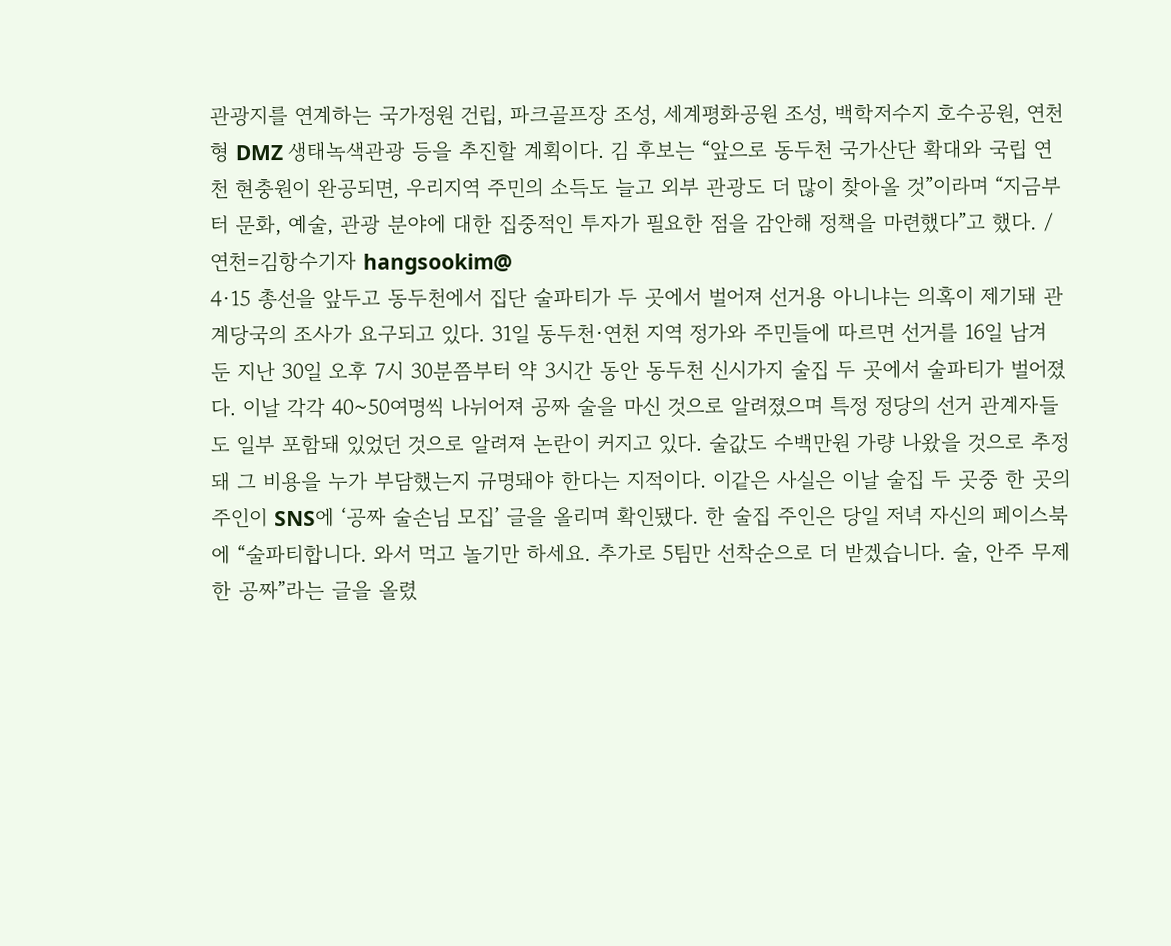관광지를 연계하는 국가정원 건립, 파크골프장 조성, 세계평화공원 조성, 백학저수지 호수공원, 연천형 DMZ 생태녹색관광 등을 추진할 계획이다. 김 후보는 “앞으로 동두천 국가산단 확대와 국립 연천 현충원이 완공되면, 우리지역 주민의 소득도 늘고 외부 관광도 더 많이 찾아올 것”이라며 “지금부터 문화, 예술, 관광 분야에 대한 집중적인 투자가 필요한 점을 감안해 정책을 마련했다”고 했다. /연천=김항수기자 hangsookim@
4·15 총선을 앞두고 동두천에서 집단 술파티가 두 곳에서 벌어져 선거용 아니냐는 의혹이 제기돼 관계당국의 조사가 요구되고 있다. 31일 동두천·연천 지역 정가와 주민들에 따르면 선거를 16일 남겨 둔 지난 30일 오후 7시 30분쯤부터 약 3시간 동안 동두천 신시가지 술집 두 곳에서 술파티가 벌어졌다. 이날 각각 40~50여명씩 나뉘어져 공짜 술을 마신 것으로 알려졌으며 특정 정당의 선거 관계자들도 일부 포함돼 있었던 것으로 알려져 논란이 커지고 있다. 술값도 수백만원 가량 나왔을 것으로 추정돼 그 비용을 누가 부담했는지 규명돼야 한다는 지적이다. 이같은 사실은 이날 술집 두 곳중 한 곳의 주인이 SNS에 ‘공짜 술손님 모집’ 글을 올리며 확인됐다. 한 술집 주인은 당일 저녁 자신의 페이스북에 “술파티합니다. 와서 먹고 놀기만 하세요. 추가로 5팀만 선착순으로 더 받겠습니다. 술, 안주 무제한 공짜”라는 글을 올렸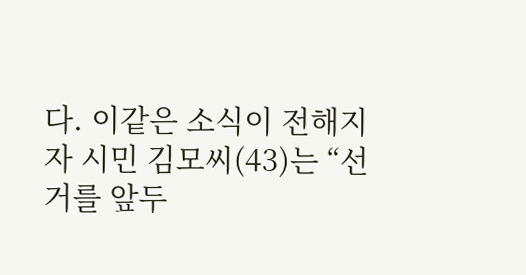다. 이같은 소식이 전해지자 시민 김모씨(43)는 “선거를 앞두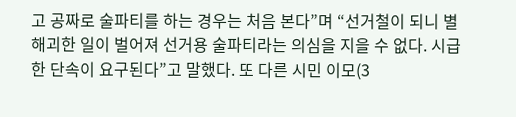고 공짜로 술파티를 하는 경우는 처음 본다”며 “선거철이 되니 별 해괴한 일이 벌어져 선거용 술파티라는 의심을 지을 수 없다. 시급한 단속이 요구된다”고 말했다. 또 다른 시민 이모(3